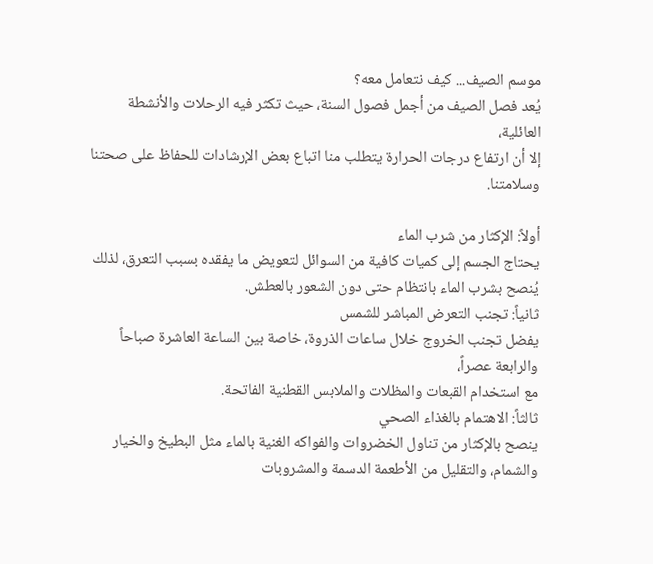موسم الصيف... كيف نتعامل معه؟
يُعد فصل الصيف من أجمل فصول السنة، حيث تكثر فيه الرحلات والأنشطة العائلية،
إلا أن ارتفاع درجات الحرارة يتطلب منا اتباع بعض الإرشادات للحفاظ على صحتنا وسلامتنا.

أولاً: الإكثار من شرب الماء
يحتاج الجسم إلى كميات كافية من السوائل لتعويض ما يفقده بسبب التعرق، لذلك يُنصح بشرب الماء بانتظام حتى دون الشعور بالعطش.
ثانياً: تجنب التعرض المباشر للشمس
يفضل تجنب الخروج خلال ساعات الذروة، خاصة بين الساعة العاشرة صباحاً والرابعة عصراً،
مع استخدام القبعات والمظلات والملابس القطنية الفاتحة.
ثالثاً: الاهتمام بالغذاء الصحي
ينصح بالإكثار من تناول الخضروات والفواكه الغنية بالماء مثل البطيخ والخيار والشمام، والتقليل من الأطعمة الدسمة والمشروبات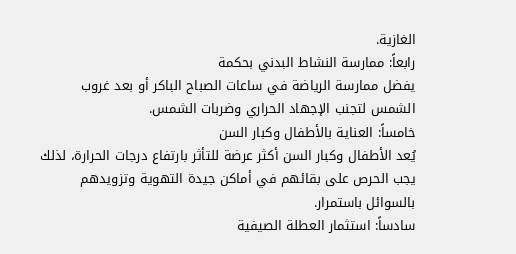الغازية.
رابعاً: ممارسة النشاط البدني بحكمة
يفضل ممارسة الرياضة في ساعات الصباح الباكر أو بعد غروب الشمس لتجنب الإجهاد الحراري وضربات الشمس.
خامساً: العناية بالأطفال وكبار السن
يُعد الأطفال وكبار السن أكثر عرضة للتأثر بارتفاع درجات الحرارة، لذلك يجب الحرص على بقائهم في أماكن جيدة التهوية وتزويدهم بالسوائل باستمرار.
سادساً: استثمار العطلة الصيفية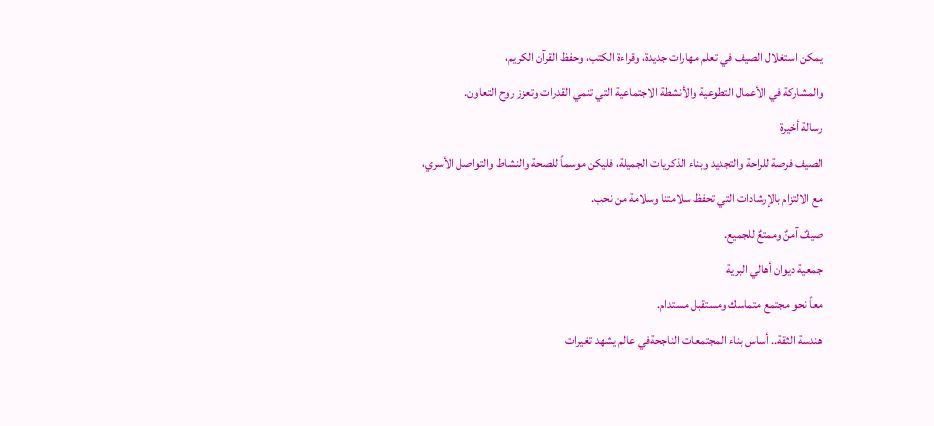يمكن استغلال الصيف في تعلم مهارات جديدة، وقراءة الكتب، وحفظ القرآن الكريم،
والمشاركة في الأعمال التطوعية والأنشطة الاجتماعية التي تنمي القدرات وتعزز روح التعاون.
رسالة أخيرة
الصيف فرصة للراحة والتجديد وبناء الذكريات الجميلة، فليكن موسماً للصحة والنشاط والتواصل الأسري،
مع الالتزام بالإرشادات التي تحفظ سلامتنا وسلامة من نحب.
صيفٌ آمنٌ وممتعٌ للجميع.
جمعية ديوان أهالي البرية
معاً نحو مجتمع متماسك ومستقبل مستدام.
هندسة الثقة.. أساس بناء المجتمعات الناجحةفي عالم يشهد تغيرات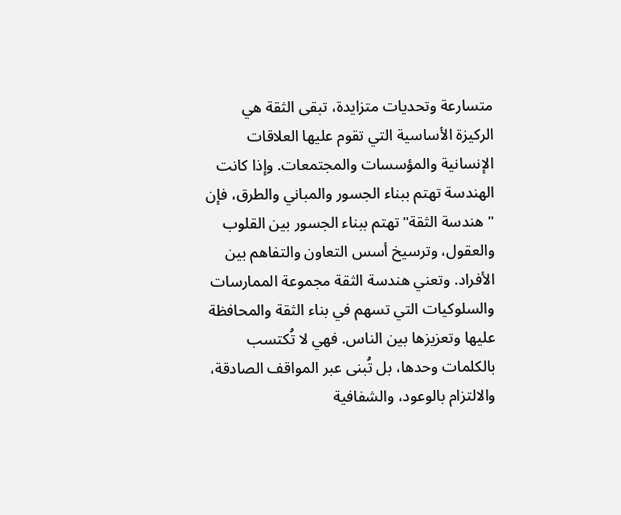متسارعة وتحديات متزايدة، تبقى الثقة هي الركيزة الأساسية التي تقوم عليها العلاقات الإنسانية والمؤسسات والمجتمعات. وإذا كانت الهندسة تهتم ببناء الجسور والمباني والطرق، فإن "هندسة الثقة" تهتم ببناء الجسور بين القلوب والعقول، وترسيخ أسس التعاون والتفاهم بين الأفراد. وتعني هندسة الثقة مجموعة الممارسات والسلوكيات التي تسهم في بناء الثقة والمحافظة عليها وتعزيزها بين الناس. فهي لا تُكتسب بالكلمات وحدها، بل تُبنى عبر المواقف الصادقة، والالتزام بالوعود، والشفافية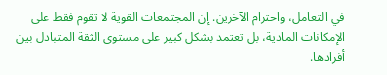في التعامل، واحترام الآخرين. إن المجتمعات القوية لا تقوم فقط على الإمكانات المادية، بل تعتمد بشكل كبير على مستوى الثقة المتبادل بين أفرادها.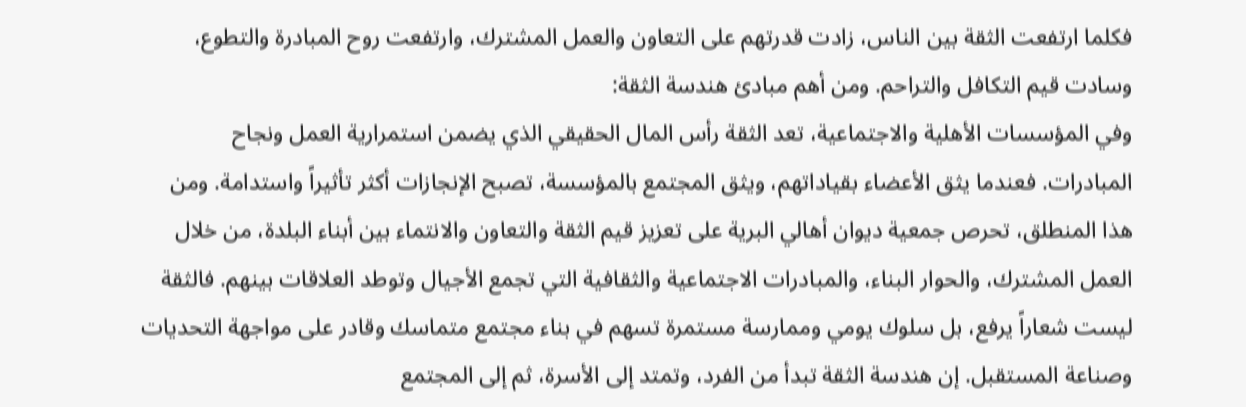فكلما ارتفعت الثقة بين الناس، زادت قدرتهم على التعاون والعمل المشترك، وارتفعت روح المبادرة والتطوع، وسادت قيم التكافل والتراحم. ومن أهم مبادئ هندسة الثقة:
وفي المؤسسات الأهلية والاجتماعية، تعد الثقة رأس المال الحقيقي الذي يضمن استمرارية العمل ونجاح المبادرات. فعندما يثق الأعضاء بقياداتهم، ويثق المجتمع بالمؤسسة، تصبح الإنجازات أكثر تأثيراً واستدامة. ومن هذا المنطلق، تحرص جمعية ديوان أهالي البرية على تعزيز قيم الثقة والتعاون والانتماء بين أبناء البلدة، من خلال العمل المشترك، والحوار البناء، والمبادرات الاجتماعية والثقافية التي تجمع الأجيال وتوطد العلاقات بينهم. فالثقة ليست شعاراً يرفع، بل سلوك يومي وممارسة مستمرة تسهم في بناء مجتمع متماسك وقادر على مواجهة التحديات وصناعة المستقبل. إن هندسة الثقة تبدأ من الفرد، وتمتد إلى الأسرة، ثم إلى المجتمع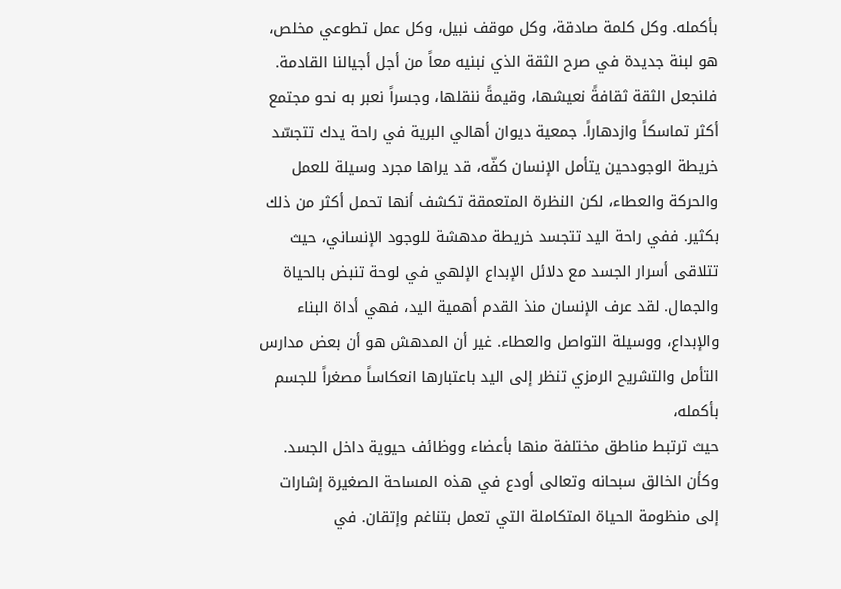بأكمله. وكل كلمة صادقة، وكل موقف نبيل، وكل عمل تطوعي مخلص، هو لبنة جديدة في صرح الثقة الذي نبنيه معاً من أجل أجيالنا القادمة.
فلنجعل الثقة ثقافةً نعيشها، وقيمةً ننقلها، وجسراً نعبر به نحو مجتمع أكثر تماسكاً وازدهاراً. جمعية ديوان أهالي البرية في راحة يدك تتجسّد خريطة الوجودحين يتأمل الإنسان كفّه، قد يراها مجرد وسيلة للعمل والحركة والعطاء، لكن النظرة المتعمقة تكشف أنها تحمل أكثر من ذلك بكثير. ففي راحة اليد تتجسد خريطة مدهشة للوجود الإنساني، حيث تتلاقى أسرار الجسد مع دلائل الإبداع الإلهي في لوحة تنبض بالحياة والجمال. لقد عرف الإنسان منذ القدم أهمية اليد، فهي أداة البناء والإبداع، ووسيلة التواصل والعطاء. غير أن المدهش هو أن بعض مدارس التأمل والتشريح الرمزي تنظر إلى اليد باعتبارها انعكاساً مصغراً للجسم بأكمله،
حيث ترتبط مناطق مختلفة منها بأعضاء ووظائف حيوية داخل الجسد. وكأن الخالق سبحانه وتعالى أودع في هذه المساحة الصغيرة إشارات إلى منظومة الحياة المتكاملة التي تعمل بتناغم وإتقان. في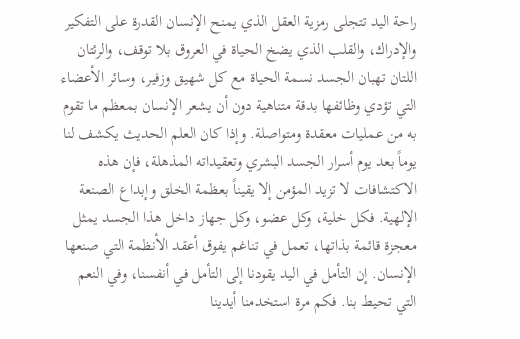راحة اليد تتجلى رمزية العقل الذي يمنح الإنسان القدرة على التفكير والإدراك، والقلب الذي يضخ الحياة في العروق بلا توقف، والرئتان اللتان تهبان الجسد نسمة الحياة مع كل شهيق وزفير، وسائر الأعضاء التي تؤدي وظائفها بدقة متناهية دون أن يشعر الإنسان بمعظم ما تقوم به من عمليات معقدة ومتواصلة. وإذا كان العلم الحديث يكشف لنا يوماً بعد يوم أسرار الجسد البشري وتعقيداته المذهلة، فإن هذه الاكتشافات لا تزيد المؤمن إلا يقيناً بعظمة الخلق وإبداع الصنعة الإلهية. فكل خلية، وكل عضو، وكل جهاز داخل هذا الجسد يمثل معجزة قائمة بذاتها، تعمل في تناغم يفوق أعقد الأنظمة التي صنعها الإنسان. إن التأمل في اليد يقودنا إلى التأمل في أنفسنا، وفي النعم التي تحيط بنا. فكم مرة استخدمنا أيدينا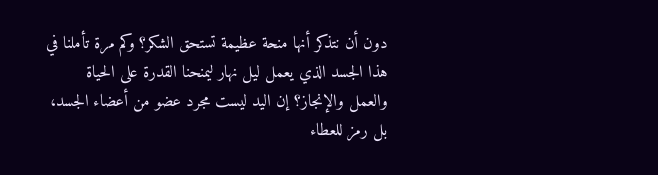دون أن نتذكر أنها منحة عظيمة تستحق الشكر؟ وكم مرة تأملنا في هذا الجسد الذي يعمل ليل نهار ليمنحنا القدرة على الحياة والعمل والإنجاز؟ إن اليد ليست مجرد عضو من أعضاء الجسد، بل رمز للعطاء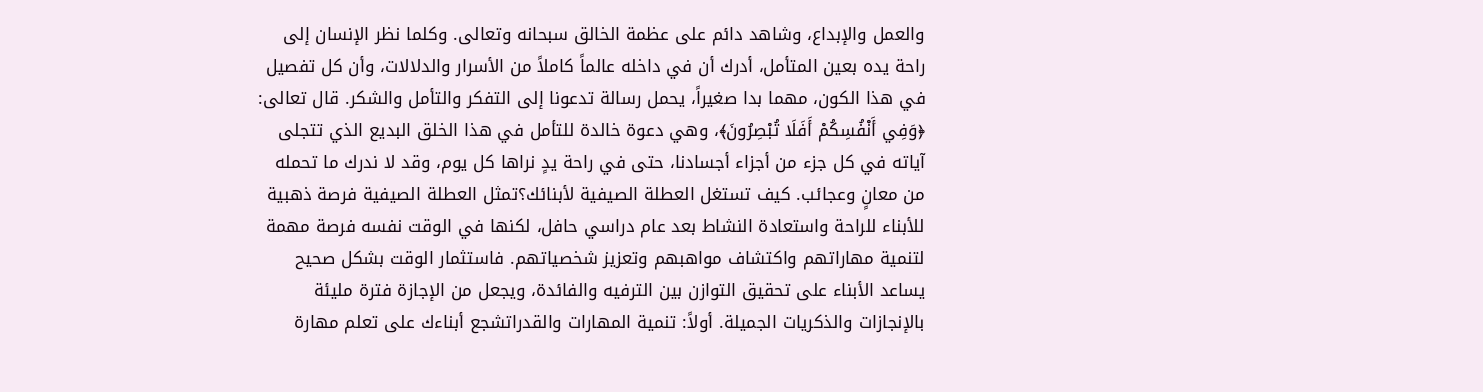والعمل والإبداع، وشاهد دائم على عظمة الخالق سبحانه وتعالى. وكلما نظر الإنسان إلى راحة يده بعين المتأمل، أدرك أن في داخله عالماً كاملاً من الأسرار والدلالات، وأن كل تفصيل في هذا الكون، مهما بدا صغيراً، يحمل رسالة تدعونا إلى التفكر والتأمل والشكر. قال تعالى: ﴿وَفِي أَنْفُسِكُمْ أَفَلَا تُبْصِرُونَ﴾، وهي دعوة خالدة للتأمل في هذا الخلق البديع الذي تتجلى آياته في كل جزء من أجزاء أجسادنا، حتى في راحة يدٍ نراها كل يوم، وقد لا ندرك ما تحمله من معانٍ وعجائب. كيف تستغل العطلة الصيفية لأبنائك؟تمثل العطلة الصيفية فرصة ذهبية للأبناء للراحة واستعادة النشاط بعد عام دراسي حافل، لكنها في الوقت نفسه فرصة مهمة لتنمية مهاراتهم واكتشاف مواهبهم وتعزيز شخصياتهم. فاستثمار الوقت بشكل صحيح يساعد الأبناء على تحقيق التوازن بين الترفيه والفائدة، ويجعل من الإجازة فترة مليئة بالإنجازات والذكريات الجميلة. أولاً: تنمية المهارات والقدراتشجع أبناءك على تعلم مهارة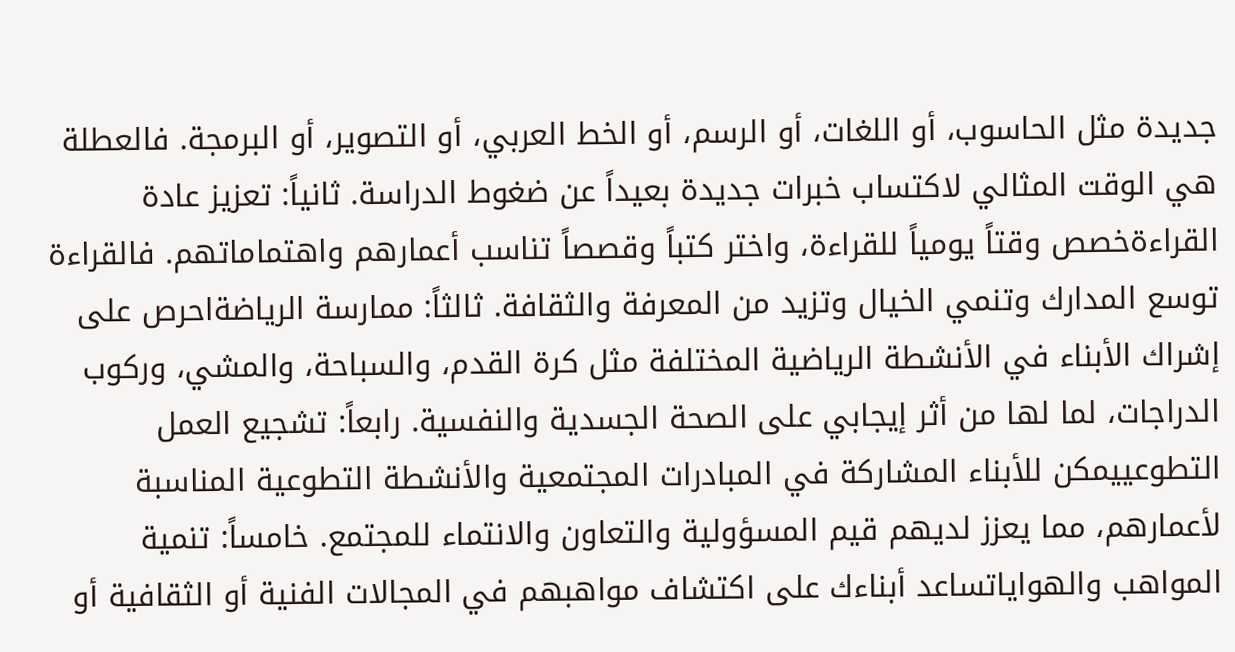جديدة مثل الحاسوب، أو اللغات، أو الرسم، أو الخط العربي، أو التصوير، أو البرمجة. فالعطلة هي الوقت المثالي لاكتساب خبرات جديدة بعيداً عن ضغوط الدراسة. ثانياً: تعزيز عادة القراءةخصص وقتاً يومياً للقراءة، واختر كتباً وقصصاً تناسب أعمارهم واهتماماتهم. فالقراءة توسع المدارك وتنمي الخيال وتزيد من المعرفة والثقافة. ثالثاً: ممارسة الرياضةاحرص على إشراك الأبناء في الأنشطة الرياضية المختلفة مثل كرة القدم، والسباحة، والمشي، وركوب الدراجات، لما لها من أثر إيجابي على الصحة الجسدية والنفسية. رابعاً: تشجيع العمل التطوعييمكن للأبناء المشاركة في المبادرات المجتمعية والأنشطة التطوعية المناسبة لأعمارهم، مما يعزز لديهم قيم المسؤولية والتعاون والانتماء للمجتمع. خامساً: تنمية المواهب والهواياتساعد أبناءك على اكتشاف مواهبهم في المجالات الفنية أو الثقافية أو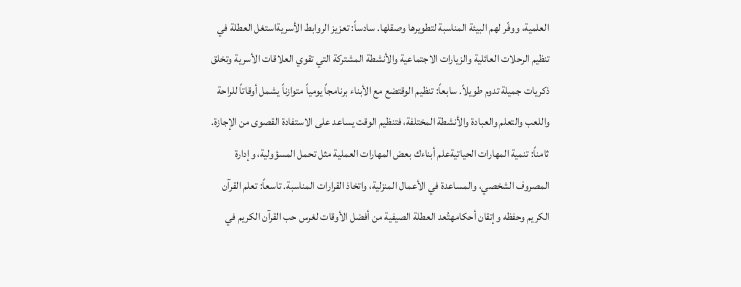العلمية، ووفّر لهم البيئة المناسبة لتطويرها وصقلها. سادساً: تعزيز الروابط الأسريةاستغل العطلة في تنظيم الرحلات العائلية والزيارات الاجتماعية والأنشطة المشتركة التي تقوي العلاقات الأسرية وتخلق ذكريات جميلة تدوم طويلاً. سابعاً: تنظيم الوقتضع مع الأبناء برنامجاً يومياً متوازناً يشمل أوقاتاً للراحة واللعب والتعلم والعبادة والأنشطة المختلفة، فتنظيم الوقت يساعد على الاستفادة القصوى من الإجازة. ثامناً: تنمية المهارات الحياتيةعلم أبناءك بعض المهارات العملية مثل تحمل المسؤولية، وإدارة المصروف الشخصي، والمساعدة في الأعمال المنزلية، واتخاذ القرارات المناسبة. تاسعاً: تعلم القرآن الكريم وحفظه وإتقان أحكامهتُعد العطلة الصيفية من أفضل الأوقات لغرس حب القرآن الكريم في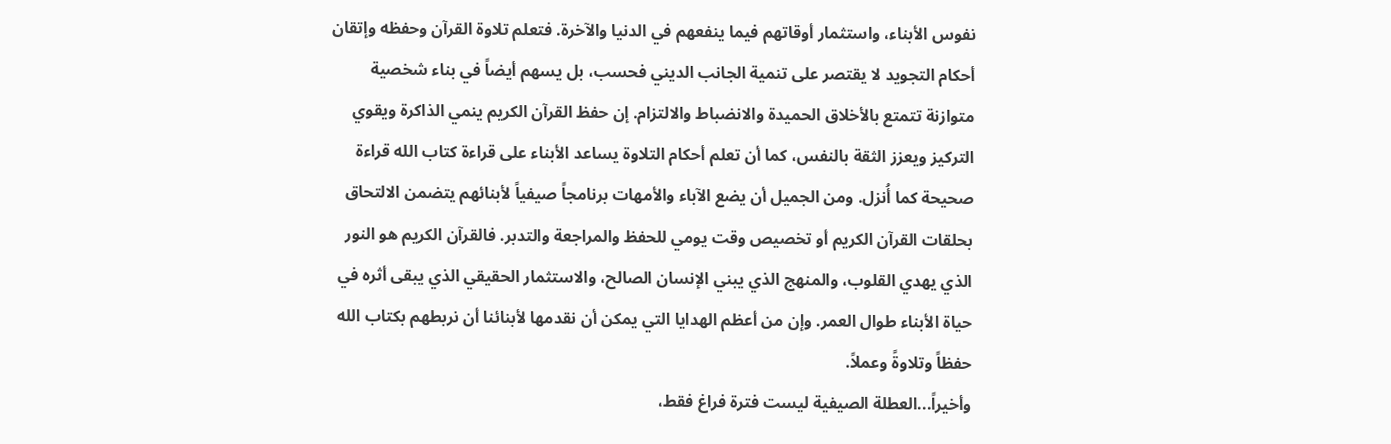نفوس الأبناء، واستثمار أوقاتهم فيما ينفعهم في الدنيا والآخرة. فتعلم تلاوة القرآن وحفظه وإتقان أحكام التجويد لا يقتصر على تنمية الجانب الديني فحسب، بل يسهم أيضاً في بناء شخصية متوازنة تتمتع بالأخلاق الحميدة والانضباط والالتزام. إن حفظ القرآن الكريم ينمي الذاكرة ويقوي التركيز ويعزز الثقة بالنفس، كما أن تعلم أحكام التلاوة يساعد الأبناء على قراءة كتاب الله قراءة صحيحة كما أُنزل. ومن الجميل أن يضع الآباء والأمهات برنامجاً صيفياً لأبنائهم يتضمن الالتحاق بحلقات القرآن الكريم أو تخصيص وقت يومي للحفظ والمراجعة والتدبر. فالقرآن الكريم هو النور الذي يهدي القلوب، والمنهج الذي يبني الإنسان الصالح، والاستثمار الحقيقي الذي يبقى أثره في حياة الأبناء طوال العمر. وإن من أعظم الهدايا التي يمكن أن نقدمها لأبنائنا أن نربطهم بكتاب الله حفظاً وتلاوةً وعملاً.
وأخيراً...العطلة الصيفية ليست فترة فراغ فقط،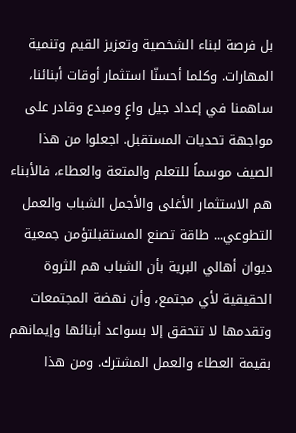بل فرصة لبناء الشخصية وتعزيز القيم وتنمية المهارات. وكلما أحسنّا استثمار أوقات أبنائنا، ساهمنا في إعداد جيل واعٍ ومبدع وقادر على مواجهة تحديات المستقبل. اجعلوا من هذا الصيف موسماً للتعلم والمتعة والعطاء، فالأبناء هم الاستثمار الأغلى والأجمل الشباب والعمل التطوعي... طاقة تصنع المستقبلتؤمن جمعية ديوان أهالي البرية بأن الشباب هم الثروة الحقيقية لأي مجتمع، وأن نهضة المجتمعات وتقدمها لا تتحقق إلا بسواعد أبنائها وإيمانهم بقيمة العطاء والعمل المشترك. ومن هذا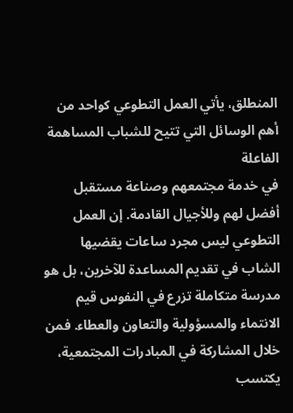المنطلق، يأتي العمل التطوعي كواحد من أهم الوسائل التي تتيح للشباب المساهمة الفاعلة
في خدمة مجتمعهم وصناعة مستقبل أفضل لهم وللأجيال القادمة. إن العمل التطوعي ليس مجرد ساعات يقضيها الشاب في تقديم المساعدة للآخرين، بل هو مدرسة متكاملة تزرع في النفوس قيم الانتماء والمسؤولية والتعاون والعطاء. فمن خلال المشاركة في المبادرات المجتمعية، يكتسب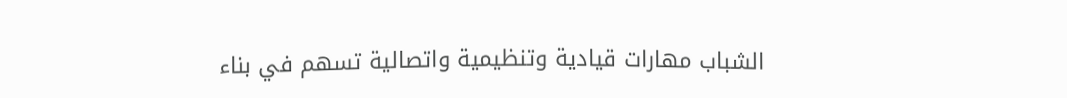الشباب مهارات قيادية وتنظيمية واتصالية تسهم في بناء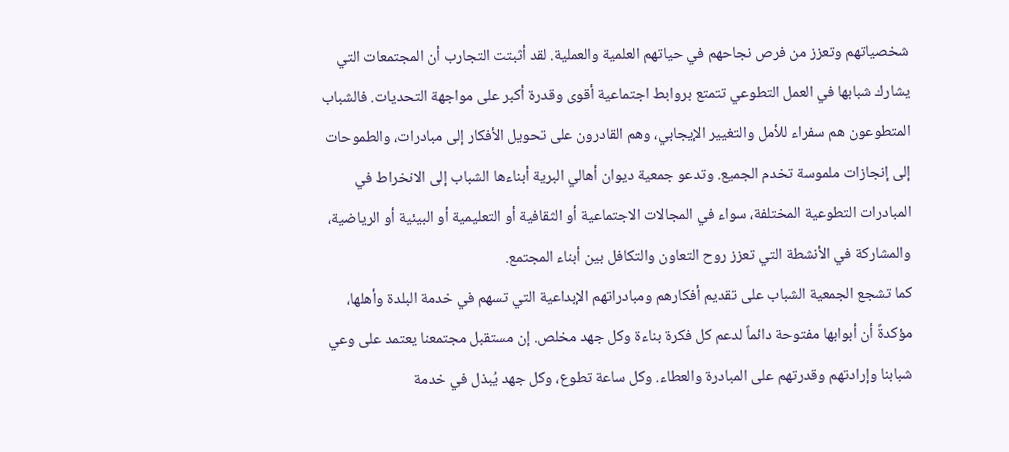شخصياتهم وتعزز من فرص نجاحهم في حياتهم العلمية والعملية. لقد أثبتت التجارب أن المجتمعات التي يشارك شبابها في العمل التطوعي تتمتع بروابط اجتماعية أقوى وقدرة أكبر على مواجهة التحديات. فالشباب المتطوعون هم سفراء للأمل والتغيير الإيجابي، وهم القادرون على تحويل الأفكار إلى مبادرات، والطموحات إلى إنجازات ملموسة تخدم الجميع. وتدعو جمعية ديوان أهالي البرية أبناءها الشباب إلى الانخراط في المبادرات التطوعية المختلفة، سواء في المجالات الاجتماعية أو الثقافية أو التعليمية أو البيئية أو الرياضية، والمشاركة في الأنشطة التي تعزز روح التعاون والتكافل بين أبناء المجتمع.
كما تشجع الجمعية الشباب على تقديم أفكارهم ومبادراتهم الإبداعية التي تسهم في خدمة البلدة وأهلها، مؤكدةً أن أبوابها مفتوحة دائماً لدعم كل فكرة بناءة وكل جهد مخلص. إن مستقبل مجتمعنا يعتمد على وعي شبابنا وإرادتهم وقدرتهم على المبادرة والعطاء. وكل ساعة تطوع، وكل جهد يُبذل في خدمة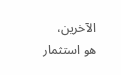الآخرين، هو استثمار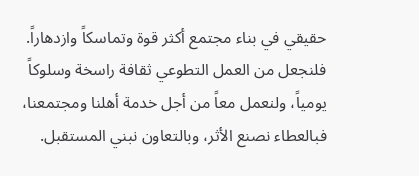حقيقي في بناء مجتمع أكثر قوة وتماسكاً وازدهاراً. فلنجعل من العمل التطوعي ثقافة راسخة وسلوكاً يومياً، ولنعمل معاً من أجل خدمة أهلنا ومجتمعنا، فبالعطاء نصنع الأثر، وبالتعاون نبني المستقبل.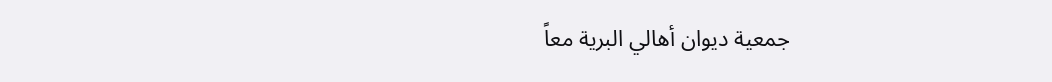جمعية ديوان أهالي البرية معاً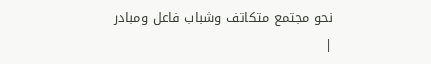نحو مجتمع متكاتف وشباب فاعل ومبادر
|